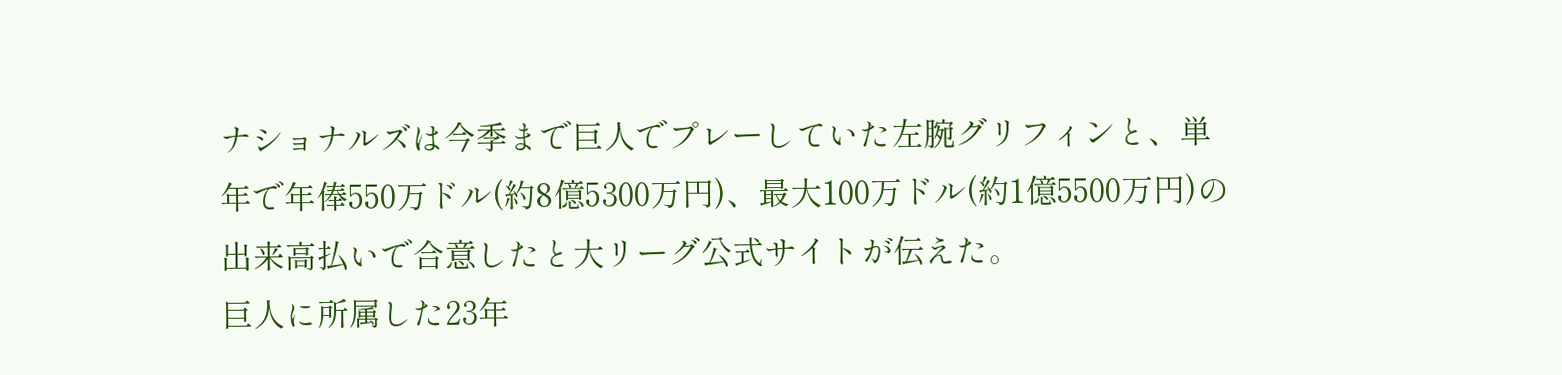ナショナルズは今季まで巨人でプレーしていた左腕グリフィンと、単年で年俸550万ドル(約8億5300万円)、最大100万ドル(約1億5500万円)の出来高払いで合意したと大リーグ公式サイトが伝えた。
巨人に所属した23年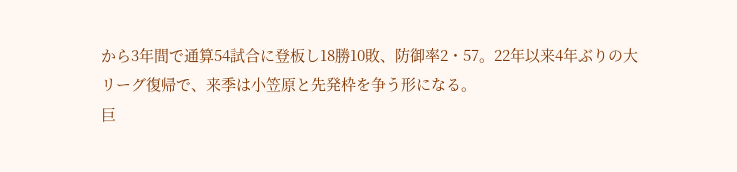から3年間で通算54試合に登板し18勝10敗、防御率2・57。22年以来4年ぶりの大リーグ復帰で、来季は小笠原と先発枠を争う形になる。
巨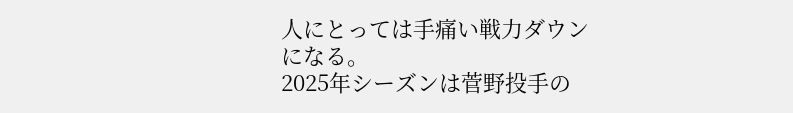人にとっては手痛い戦力ダウンになる。
2025年シーズンは菅野投手の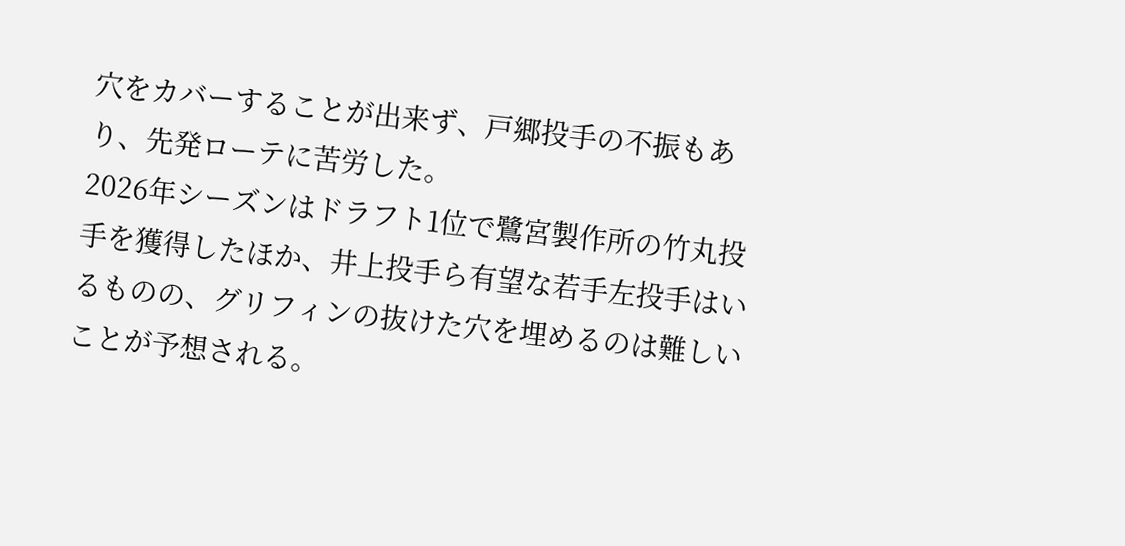穴をカバーすることが出来ず、戸郷投手の不振もあり、先発ローテに苦労した。
2026年シーズンはドラフト1位で鷺宮製作所の竹丸投手を獲得したほか、井上投手ら有望な若手左投手はいるものの、グリフィンの抜けた穴を埋めるのは難しいことが予想される。